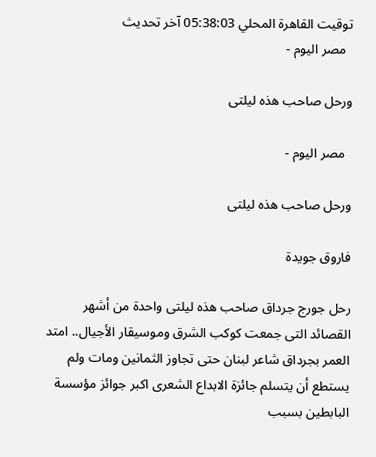توقيت القاهرة المحلي 05:38:03 آخر تحديث
  مصر اليوم -

ورحل صاحب هذه ليلتى

  مصر اليوم -

ورحل صاحب هذه ليلتى

فاروق جويدة

رحل جورج جرداق صاحب هذه ليلتى واحدة من أشهر القصائد التى جمعت كوكب الشرق وموسيقار الأجيال.. امتد العمر بجرداق شاعر لبنان حتى تجاوز الثمانين ومات ولم يستطع أن يتسلم جائزة الابداع الشعرى اكبر جوائز مؤسسة البابطين بسبب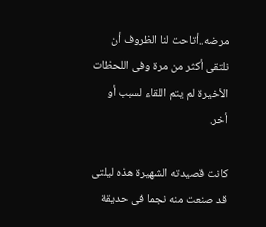مرضه..أتاحت لنا الظروف أن نلتقى أكثر من مرة وفى اللحظات الأخيرة لم يتم اللقاء لسبب أو أخر.

كانت قصيدته الشهيرة هذه ليلتى قد صنعت منه نجما فى حديقة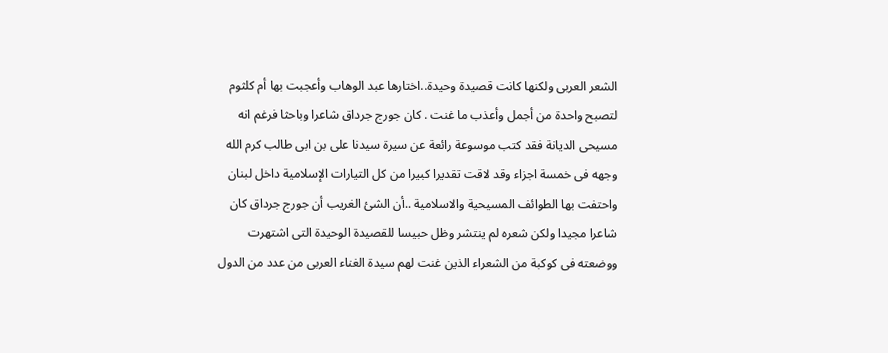الشعر العربى ولكنها كانت قصيدة وحيدة..اختارها عبد الوهاب وأعجبت بها أم كلثوم لتصبح واحدة من أجمل وأعذب ما غنت . كان جورج جرداق شاعرا وباحثا فرغم انه مسيحى الديانة فقد كتب موسوعة رائعة عن سيرة سيدنا على بن ابى طالب كرم الله وجهه فى خمسة اجزاء وقد لاقت تقديرا كبيرا من كل التيارات الإسلامية داخل لبنان واحتفت بها الطوائف المسيحية والاسلامية ..أن الشئ الغريب أن جورج جرداق كان شاعرا مجيدا ولكن شعره لم ينتشر وظل حبيسا للقصيدة الوحيدة التى اشتهرت ووضعته فى كوكبة من الشعراء الذين غنت لهم سيدة الغناء العربى من عدد من الدول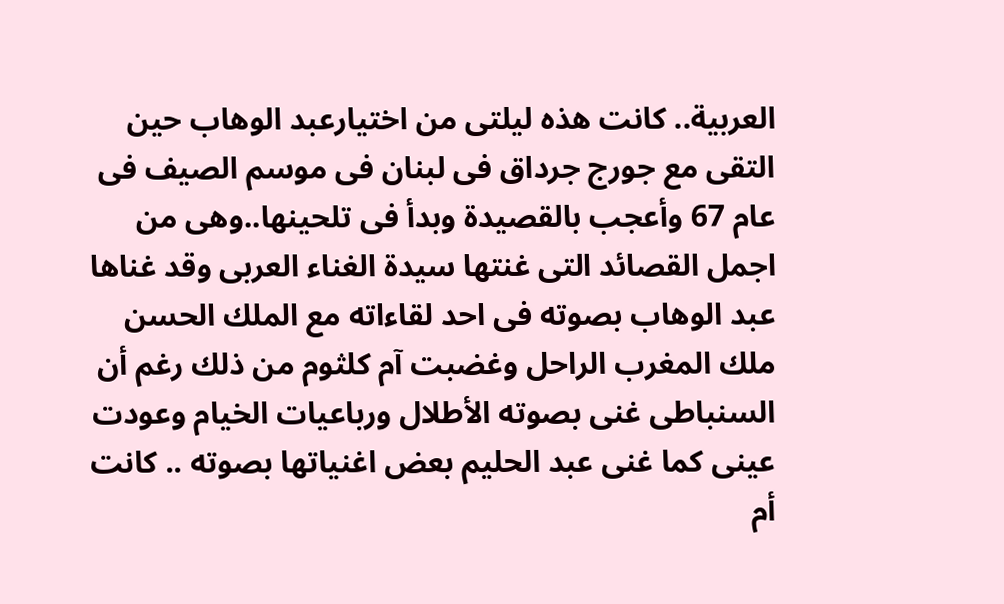العربية.. كانت هذه ليلتى من اختيارعبد الوهاب حين التقى مع جورج جرداق فى لبنان فى موسم الصيف فى عام 67 وأعجب بالقصيدة وبدأ فى تلحينها..وهى من اجمل القصائد التى غنتها سيدة الغناء العربى وقد غناها عبد الوهاب بصوته فى احد لقاءاته مع الملك الحسن ملك المغرب الراحل وغضبت آم كلثوم من ذلك رغم أن السنباطى غنى بصوته الأطلال ورباعيات الخيام وعودت عينى كما غنى عبد الحليم بعض اغنياتها بصوته .. كانت أم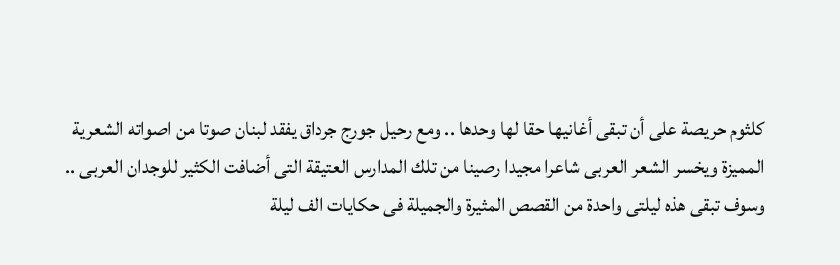كلثوم حريصة على أن تبقى أغانيها حقا لها وحدها .. ومع رحيل جورج جرداق يفقد لبنان صوتا من اصواته الشعرية المميزة ويخسر الشعر العربى شاعرا مجيدا رصينا من تلك المدارس العتيقة التى أضافت الكثير للوجدان العربى .. وسوف تبقى هذه ليلتى واحدة من القصص المثيرة والجميلة فى حكايات الف ليلة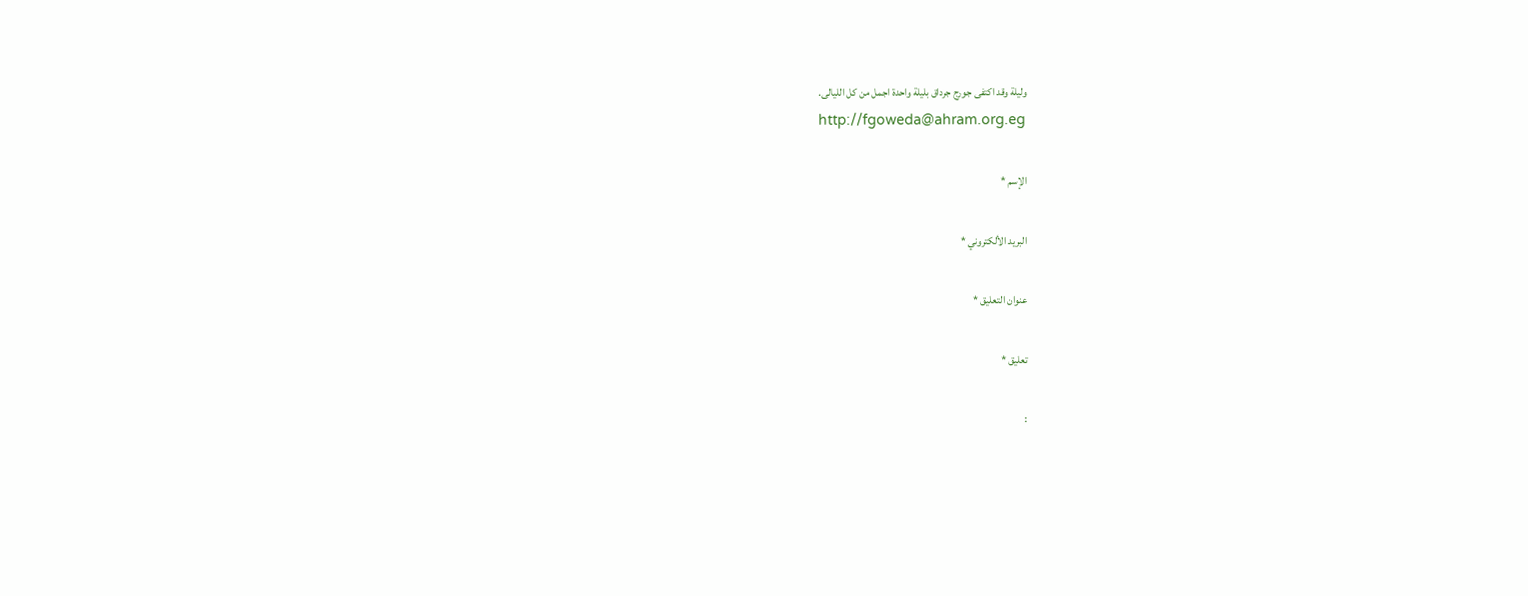وليلة وقد اكتفى جورج جرداق بليلة واحدة اجمل من كل الليالى.
http://fgoweda@ahram.org.eg

الإسم *

البريد الألكتروني *

عنوان التعليق *

تعليق *

: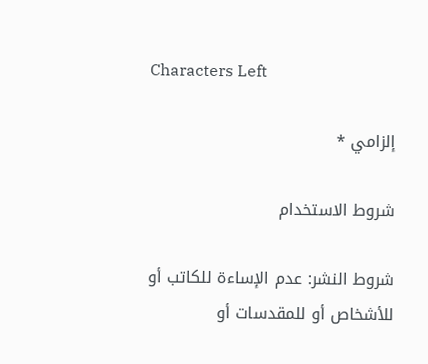Characters Left

إلزامي *

شروط الاستخدام

شروط النشر: عدم الإساءة للكاتب أو للأشخاص أو للمقدسات أو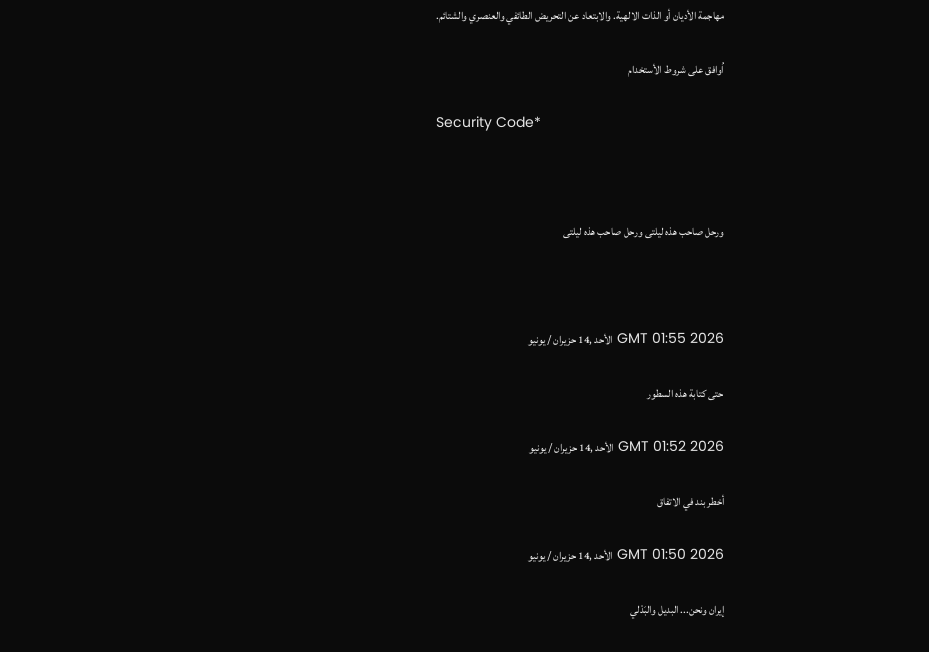مهاجمة الأديان أو الذات الالهية. والابتعاد عن التحريض الطائفي والعنصري والشتائم.

اُوافق على شروط الأستخدام

Security Code*



ورحل صاحب هذه ليلتى ورحل صاحب هذه ليلتى



GMT 01:55 2026 الأحد ,14 حزيران / يونيو

حتى كتابة هذه السطور

GMT 01:52 2026 الأحد ,14 حزيران / يونيو

أخطر بند في الاتفاق

GMT 01:50 2026 الأحد ,14 حزيران / يونيو

إيران ونحن... البديل والبَدْلي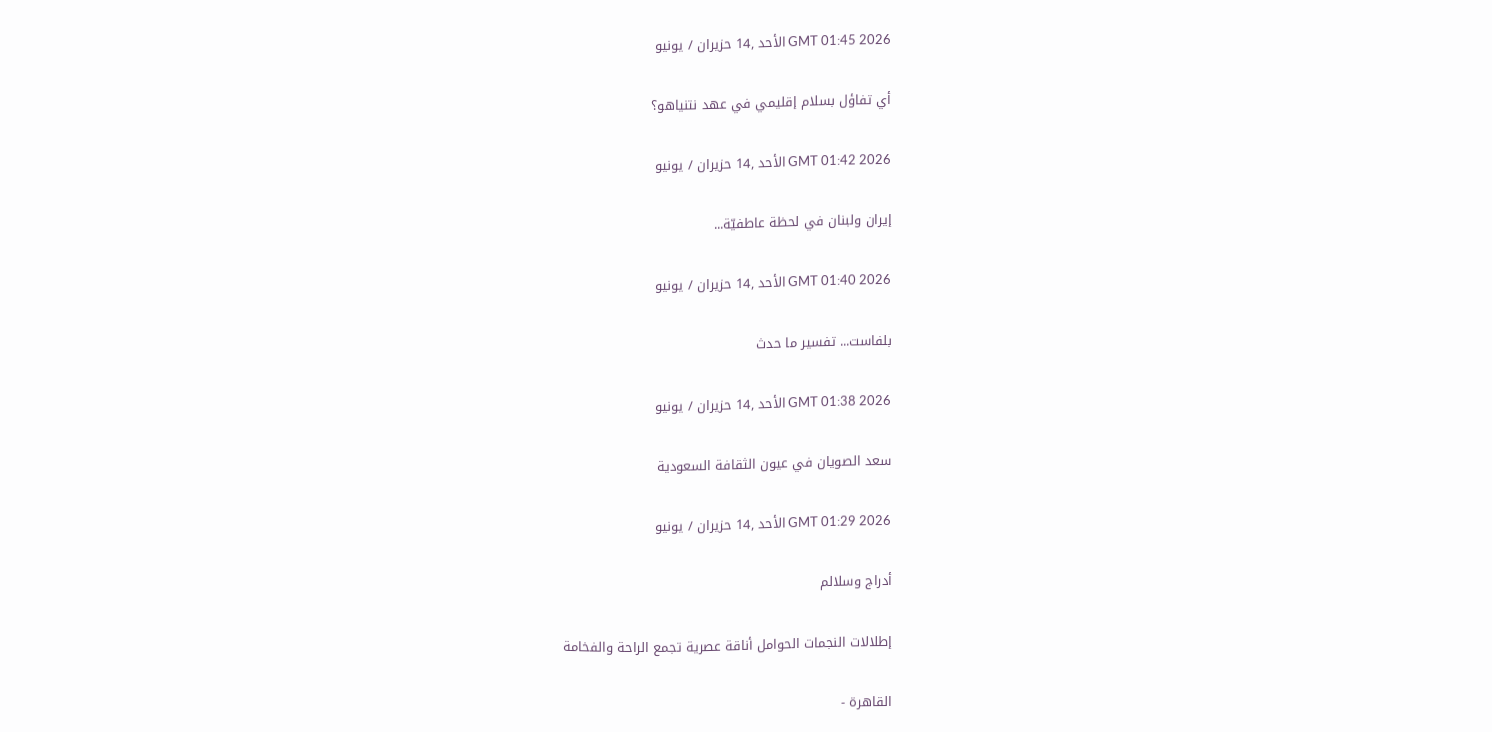GMT 01:45 2026 الأحد ,14 حزيران / يونيو

أي تفاؤل بسلام إقليمي في عهد نتنياهو؟

GMT 01:42 2026 الأحد ,14 حزيران / يونيو

إيران ولبنان في لحظة عاطفيّة...

GMT 01:40 2026 الأحد ,14 حزيران / يونيو

بلفاست... تفسير ما حدث

GMT 01:38 2026 الأحد ,14 حزيران / يونيو

سعد الصويان في عيون الثقافة السعودية

GMT 01:29 2026 الأحد ,14 حزيران / يونيو

أدراج وسلالم

إطلالات النجمات الحوامل أناقة عصرية تجمع الراحة والفخامة

القاهرة -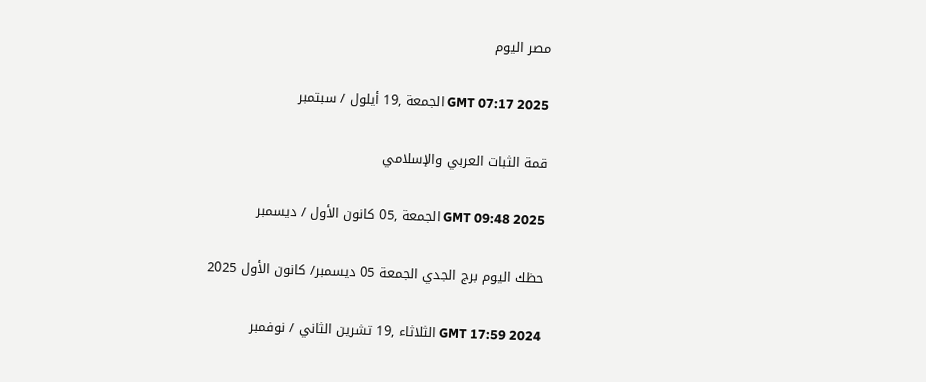مصر اليوم

GMT 07:17 2025 الجمعة ,19 أيلول / سبتمبر

قمة الثبات العربي والإسلامي

GMT 09:48 2025 الجمعة ,05 كانون الأول / ديسمبر

حظك اليوم برج الجدي الجمعة 05 ديسمبر/ كانون الأول 2025

GMT 17:59 2024 الثلاثاء ,19 تشرين الثاني / نوفمبر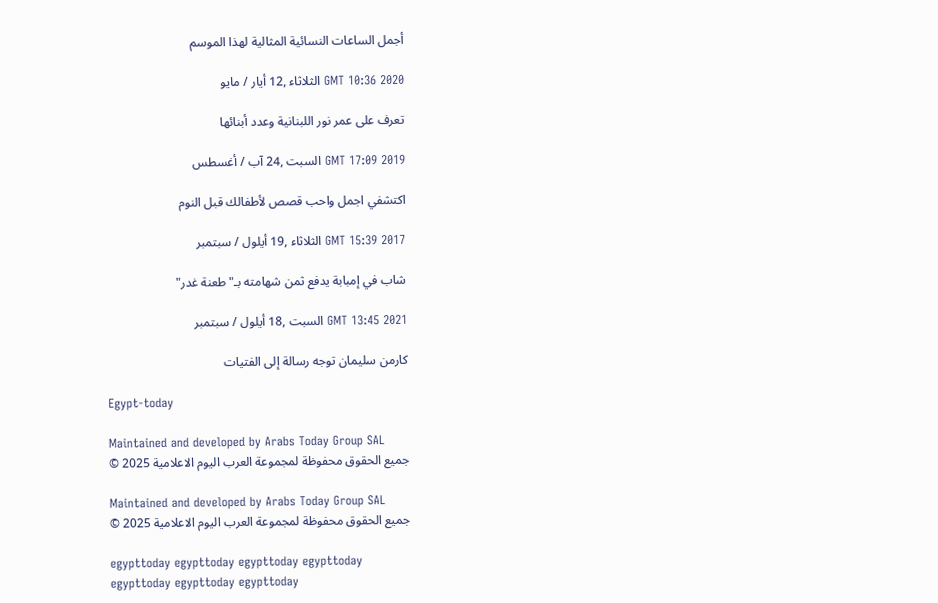أجمل الساعات النسائية المثالية لهذا الموسم

GMT 10:36 2020 الثلاثاء ,12 أيار / مايو

تعرف على عمر نور اللبنانية وعدد أبنائها

GMT 17:09 2019 السبت ,24 آب / أغسطس

اكتشفي اجمل واحب قصص لأطفالك قبل النوم

GMT 15:39 2017 الثلاثاء ,19 أيلول / سبتمبر

شاب في إمبابة يدفع ثمن شهامته بـ"طعنة غدر"

GMT 13:45 2021 السبت ,18 أيلول / سبتمبر

كارمن سليمان توجه رسالة إلى الفتيات

Egypt-today

Maintained and developed by Arabs Today Group SAL
جميع الحقوق محفوظة لمجموعة العرب اليوم الاعلامية 2025 ©

Maintained and developed by Arabs Today Group SAL
جميع الحقوق محفوظة لمجموعة العرب اليوم الاعلامية 2025 ©

egypttoday egypttoday egypttoday egypttoday
egypttoday egypttoday egypttoday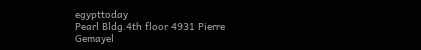egypttoday
Pearl Bldg.4th floor 4931 Pierre Gemayel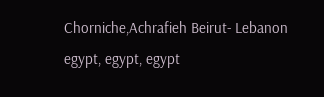Chorniche,Achrafieh Beirut- Lebanon
egypt, egypt, egypt